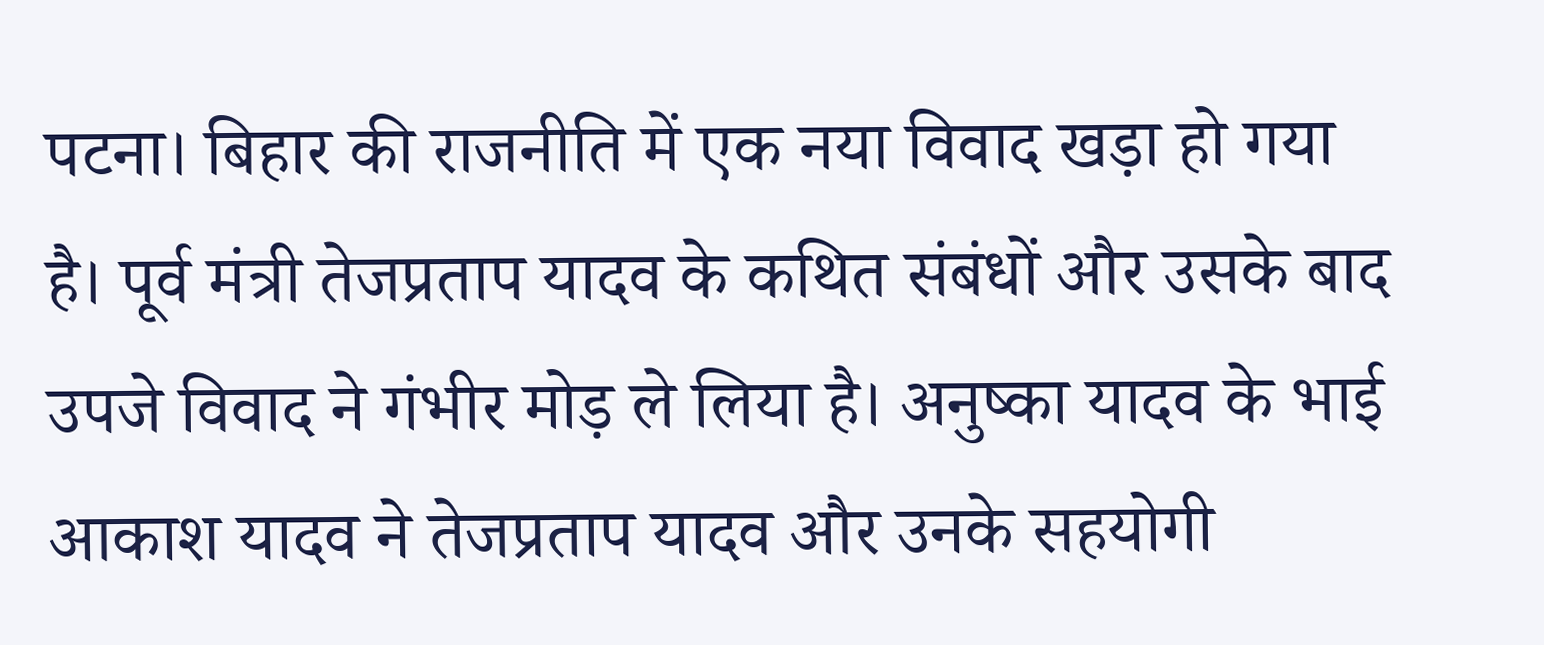पटना। बिहार की राजनीति में एक नया विवाद खड़ा हो गया है। पूर्व मंत्री तेजप्रताप यादव के कथित संबंधों और उसके बाद उपजे विवाद ने गंभीर मोड़ ले लिया है। अनुष्का यादव के भाई आकाश यादव ने तेजप्रताप यादव और उनके सहयोगी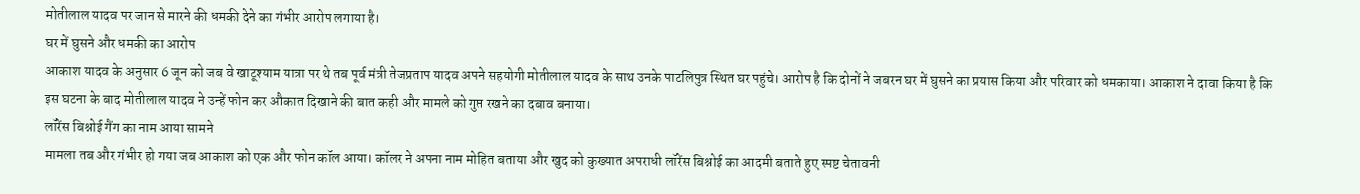मोतीलाल यादव पर जान से मारने की धमकी देने का गंभीर आरोप लगाया है।
घर में घुसने और धमकी का आरोप
आकाश यादव के अनुसार 6 जून को जब वे खाटूश्याम यात्रा पर थे तब पूर्व मंत्री तेजप्रताप यादव अपने सहयोगी मोतीलाल यादव के साथ उनके पाटलिपुत्र स्थित घर पहुंचे। आरोप है कि दोनों ने जबरन घर में घुसने का प्रयास किया और परिवार को धमकाया। आकाश ने दावा किया है कि इस घटना के बाद मोतीलाल यादव ने उन्हें फोन कर औकात दिखाने की बात कही और मामले को गुप्त रखने का दबाव बनाया।
लॉरेंस बिश्नोई गैंग का नाम आया सामने
मामला तब और गंभीर हो गया जब आकाश को एक और फोन कॉल आया। कॉलर ने अपना नाम मोहित बताया और खुद को कुख्यात अपराधी लॉरेंस बिश्नोई का आदमी बताते हुए स्पष्ट चेतावनी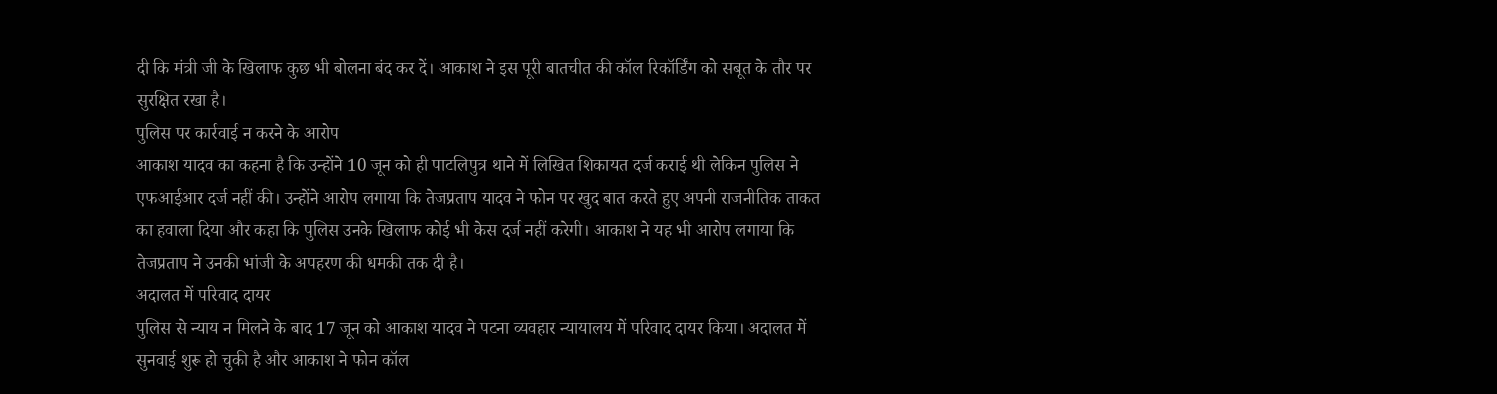दी कि मंत्री जी के खिलाफ कुछ भी बोलना बंद कर दें। आकाश ने इस पूरी बातचीत की कॉल रिकॉर्डिंग को सबूत के तौर पर सुरक्षित रखा है।
पुलिस पर कार्रवाई न करने के आरोप
आकाश यादव का कहना है कि उन्होंने 10 जून को ही पाटलिपुत्र थाने में लिखित शिकायत दर्ज कराई थी लेकिन पुलिस ने एफआईआर दर्ज नहीं की। उन्होंने आरोप लगाया कि तेजप्रताप यादव ने फोन पर खुद बात करते हुए अपनी राजनीतिक ताकत का हवाला दिया और कहा कि पुलिस उनके खिलाफ कोई भी केस दर्ज नहीं करेगी। आकाश ने यह भी आरोप लगाया कि तेजप्रताप ने उनकी भांजी के अपहरण की धमकी तक दी है।
अदालत में परिवाद दायर
पुलिस से न्याय न मिलने के बाद 17 जून को आकाश यादव ने पटना व्यवहार न्यायालय में परिवाद दायर किया। अदालत में सुनवाई शुरू हो चुकी है और आकाश ने फोन कॉल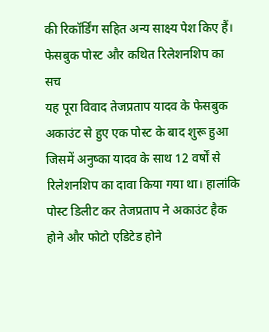की रिकॉर्डिंग सहित अन्य साक्ष्य पेश किए हैं।
फेसबुक पोस्ट और कथित रिलेशनशिप का सच
यह पूरा विवाद तेजप्रताप यादव के फेसबुक अकाउंट से हुए एक पोस्ट के बाद शुरू हुआ जिसमें अनुष्का यादव के साथ 12 वर्षों से रिलेशनशिप का दावा किया गया था। हालांकि पोस्ट डिलीट कर तेजप्रताप ने अकाउंट हैक होने और फोटो एडिटेड होने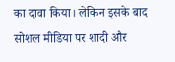का दावा किया। लेकिन इसके बाद सोशल मीडिया पर शादी और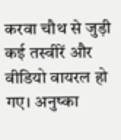करवा चौथ से जुड़ी कई तस्वीरें और वीडियो वायरल हो गए। अनुष्का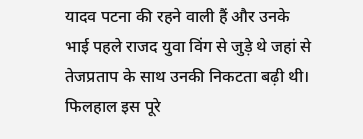यादव पटना की रहने वाली हैं और उनके भाई पहले राजद युवा विंग से जुड़े थे जहां से तेजप्रताप के साथ उनकी निकटता बढ़ी थी।
फिलहाल इस पूरे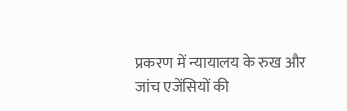प्रकरण में न्यायालय के रुख और जांच एजेंसियों की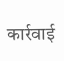कार्रवाई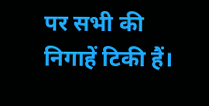पर सभी की निगाहें टिकी हैं।